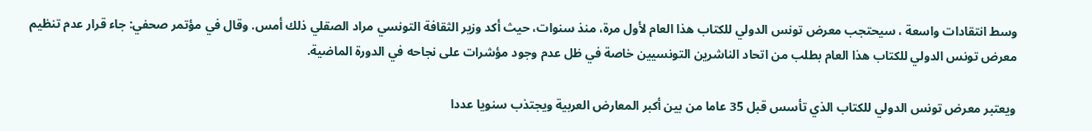وسط انتقادات واسعة ، سيحتجب معرض تونس الدولي للكتاب هذا العام لأول مرة، منذ سنوات، حيث أكد وزير الثقافة التونسي مراد الصقلي ذلك أمس. وقال في مؤتمر صحفي: جاء قرار عدم تنظيم معرض تونس الدولي للكتاب هذا العام بطلب من اتحاد الناشرين التونسيين خاصة في ظل عدم وجود مؤشرات على نجاحه في الدورة الماضية.

ويعتبر معرض تونس الدولي للكتاب الذي تأسس قبل 35 عاما من بين أكبر المعارض العربية ويجتذب سنويا عددا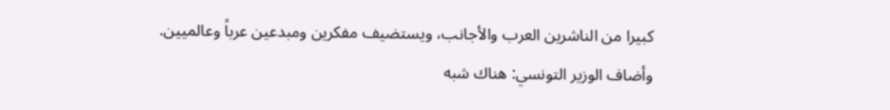كبيرا من الناشرين العرب والأجانب، ويستضيف مفكرين ومبدعين عرباً وعالميين. وأضاف الوزير التونسي: هناك شبه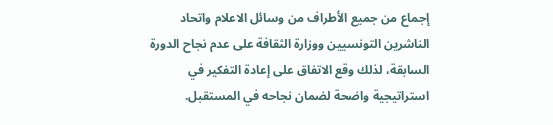إجماع من جميع الأطراف من وسائل الاعلام واتحاد الناشرين التونسيين ووزارة الثقافة على عدم نجاح الدورة السابقة، لذلك وقع الاتفاق على إعادة التفكير في استراتيجية واضحة لضمان نجاحه في المستقبل.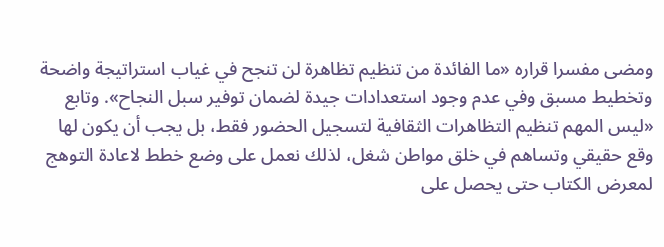ومضى مفسرا قراره «ما الفائدة من تنظيم تظاهرة لن تنجح في غياب استراتيجة واضحة وتخطيط مسبق وفي عدم وجود استعدادات جيدة لضمان توفير سبل النجاح». وتابع «ليس المهم تنظيم التظاهرات الثقافية لتسجيل الحضور فقط، بل يجب أن يكون لها وقع حقيقي وتساهم في خلق مواطن شغل، لذلك نعمل على وضع خطط لاعادة التوهج لمعرض الكتاب حتى يحصل على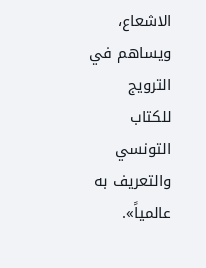الاشعاع، ويساهم في الترويج للكتاب التونسي والتعريف به عالمياً».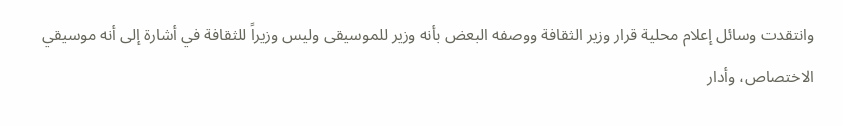وانتقدت وسائل إعلام محلية قرار وزير الثقافة ووصفه البعض بأنه وزير للموسيقى وليس وزيراً للثقافة في أشارة إلى أنه موسيقي الاختصاص، وأدار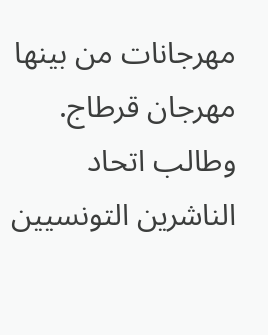مهرجانات من بينها مهرجان قرطاج. وطالب اتحاد الناشرين التونسيين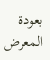بعودة المعرض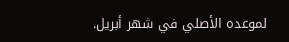لموعده الأصلي في شهر أبريل.